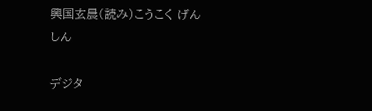興国玄晨(読み)こうこく げんしん

デジタ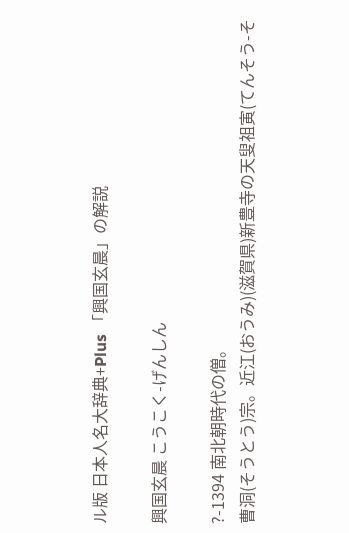ル版 日本人名大辞典+Plus 「興国玄晨」の解説

興国玄晨 こうこく-げんしん

?-1394 南北朝時代の僧。
曹洞(そうとう)宗。近江(おうみ)(滋賀県)新豊寺の天叟祖寅(てんそう-そ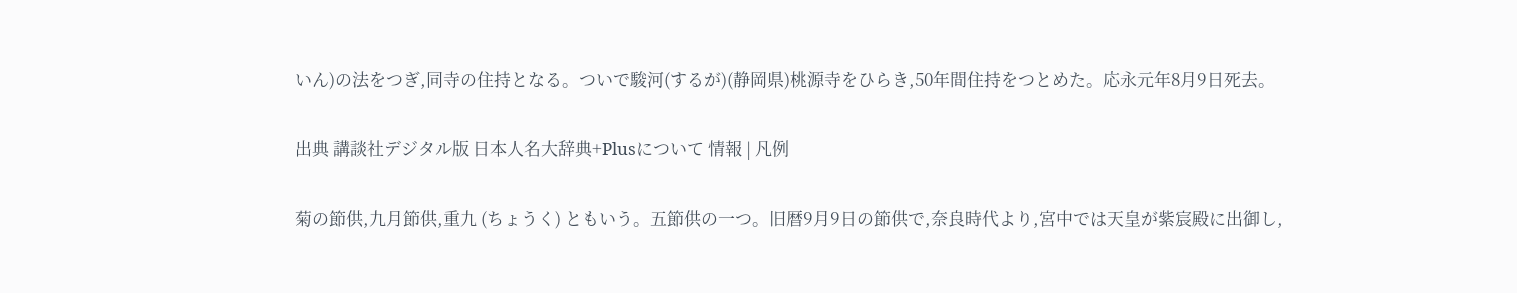いん)の法をつぎ,同寺の住持となる。ついで駿河(するが)(静岡県)桃源寺をひらき,50年間住持をつとめた。応永元年8月9日死去。

出典 講談社デジタル版 日本人名大辞典+Plusについて 情報 | 凡例

菊の節供,九月節供,重九 (ちょうく) ともいう。五節供の一つ。旧暦9月9日の節供で,奈良時代より,宮中では天皇が紫宸殿に出御し,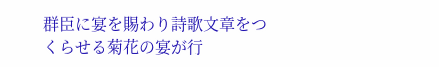群臣に宴を賜わり詩歌文章をつくらせる菊花の宴が行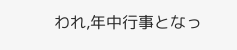われ,年中行事となっ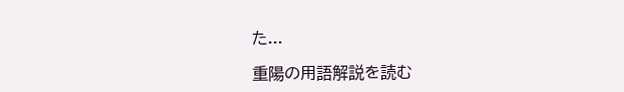た...

重陽の用語解説を読む